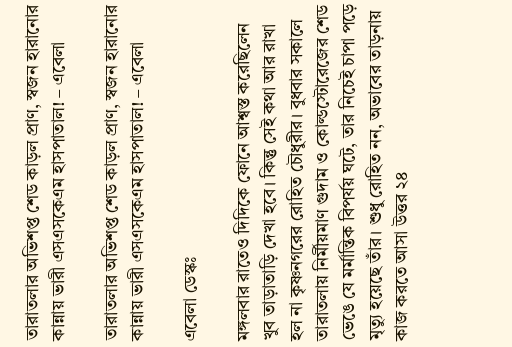তারাতলার অভিশপ্ত শেড কাড়ল প্রাণ, স্বজন হারানোর কান্নায় ভারী এসএসকেএম হাসপাতাল! – এবেলা

তারাতলার অভিশপ্ত শেড কাড়ল প্রাণ, স্বজন হারানোর কান্নায় ভারী এসএসকেএম হাসপাতাল! – এবেলা

এবেলা ডেস্কঃ

মঙ্গলবার রাতেও দিদিকে ফোনে আশ্বস্ত করেছিলেন খুব তাড়াতাড়ি দেখা হবে। কিন্তু সেই কথা আর রাখা হল না কৃষ্ণনগরের রোহিত চৌধুরীর। বুধবার সকালে তারাতলায় নির্মীয়মাণ গুদাম ও কোল্ডস্টোরেজের শেড ভেঙে যে মর্মান্তিক বিপর্যয় ঘটে, তার নিচেই চাপা পড়ে মৃত্যু হয়েছে তাঁর। শুধু রোহিত নন, অভাবের তাড়নায় কাজ করতে আসা উত্তর ২৪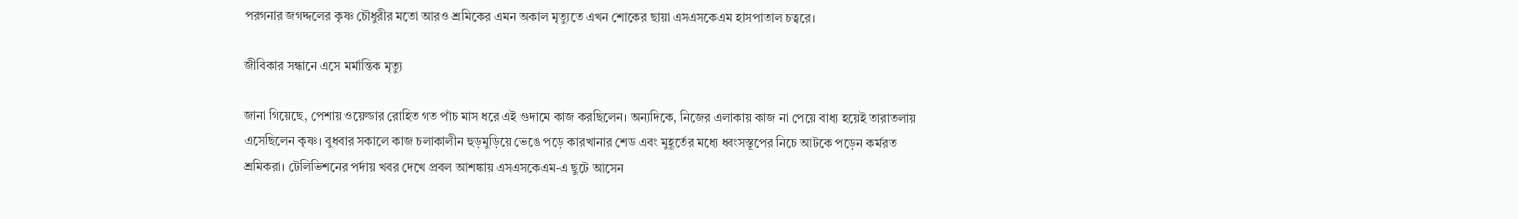পরগনার জগদ্দলের কৃষ্ণ চৌধুরীর মতো আরও শ্রমিকের এমন অকাল মৃত্যুতে এখন শোকের ছায়া এসএসকেএম হাসপাতাল চত্বরে।

জীবিকার সন্ধানে এসে মর্মান্তিক মৃত্যু

জানা গিয়েছে, পেশায় ওয়েল্ডার রোহিত গত পাঁচ মাস ধরে এই গুদামে কাজ করছিলেন। অন্যদিকে, নিজের এলাকায় কাজ না পেয়ে বাধ্য হয়েই তারাতলায় এসেছিলেন কৃষ্ণ। বুধবার সকালে কাজ চলাকালীন হুড়মুড়িয়ে ভেঙে পড়ে কারখানার শেড এবং মুহূর্তের মধ্যে ধ্বংসস্তূপের নিচে আটকে পড়েন কর্মরত শ্রমিকরা। টেলিভিশনের পর্দায় খবর দেখে প্রবল আশঙ্কায় এসএসকেএম-এ ছুটে আসেন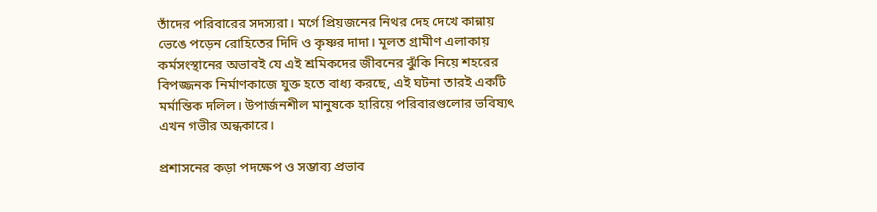তাঁদের পরিবারের সদস্যরা। মর্গে প্রিয়জনের নিথর দেহ দেখে কান্নায় ভেঙে পড়েন রোহিতের দিদি ও কৃষ্ণর দাদা। মূলত গ্রামীণ এলাকায় কর্মসংস্থানের অভাবই যে এই শ্রমিকদের জীবনের ঝুঁকি নিয়ে শহরের বিপজ্জনক নির্মাণকাজে যুক্ত হতে বাধ্য করছে, এই ঘটনা তারই একটি মর্মান্তিক দলিল। উপার্জনশীল মানুষকে হারিয়ে পরিবারগুলোর ভবিষ্যৎ এখন গভীর অন্ধকারে।

প্রশাসনের কড়া পদক্ষেপ ও সম্ভাব্য প্রভাব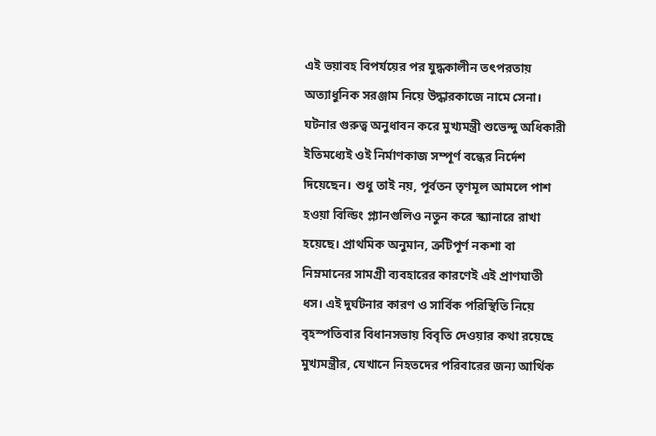এই ভয়াবহ বিপর্যয়ের পর যুদ্ধকালীন তৎপরতায় অত্যাধুনিক সরঞ্জাম নিয়ে উদ্ধারকাজে নামে সেনা। ঘটনার গুরুত্ব অনুধাবন করে মুখ্যমন্ত্রী শুভেন্দু অধিকারী ইতিমধ্যেই ওই নির্মাণকাজ সম্পূর্ণ বন্ধের নির্দেশ দিয়েছেন। শুধু তাই নয়, পূর্বতন তৃণমূল আমলে পাশ হওয়া বিল্ডিং প্ল্যানগুলিও নতুন করে স্ক্যানারে রাখা হয়েছে। প্রাথমিক অনুমান, ত্রুটিপূর্ণ নকশা বা নিম্নমানের সামগ্রী ব্যবহারের কারণেই এই প্রাণঘাতী ধস। এই দুর্ঘটনার কারণ ও সার্বিক পরিস্থিতি নিয়ে বৃহস্পতিবার বিধানসভায় বিবৃতি দেওয়ার কথা রয়েছে মুখ্যমন্ত্রীর, যেখানে নিহতদের পরিবারের জন্য আর্থিক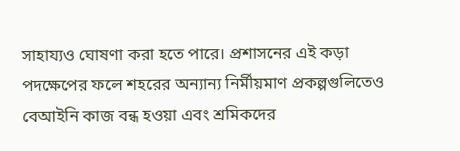সাহায্যও ঘোষণা করা হতে পারে। প্রশাসনের এই কড়া পদক্ষেপের ফলে শহরের অন্যান্য নির্মীয়মাণ প্রকল্পগুলিতেও বেআইনি কাজ বন্ধ হওয়া এবং শ্রমিকদের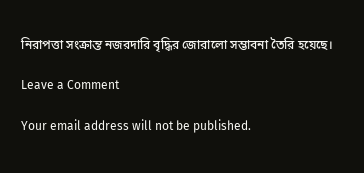নিরাপত্তা সংক্রান্ত নজরদারি বৃদ্ধির জোরালো সম্ভাবনা তৈরি হয়েছে।

Leave a Comment

Your email address will not be published.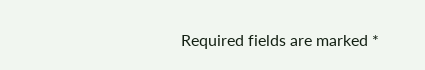Required fields are marked *